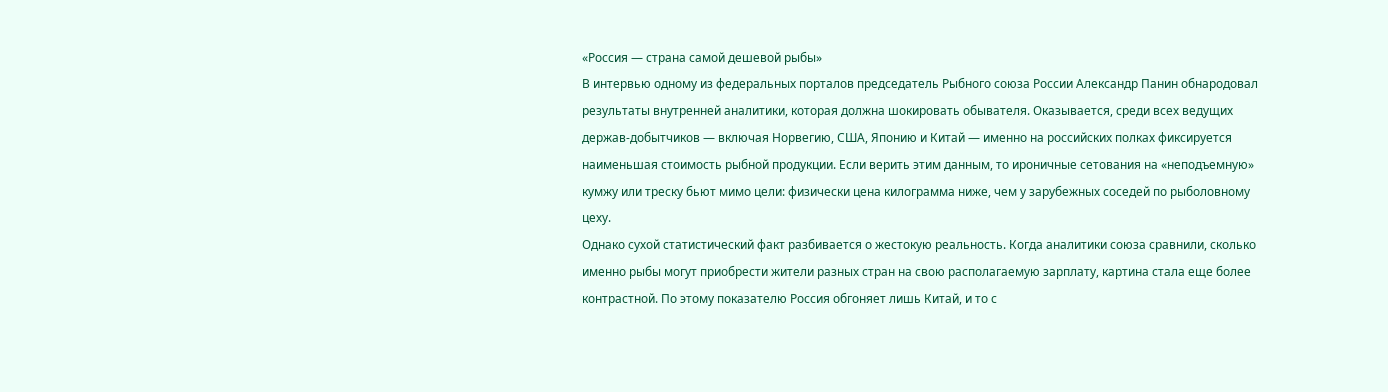«Россия — страна самой дешевой рыбы»
В интервью одному из федеральных порталов председатель Рыбного союза России Александр Панин обнародовал результаты внутренней аналитики, которая должна шокировать обывателя. Оказывается, среди всех ведущих держав-добытчиков — включая Норвегию, США, Японию и Китай — именно на российских полках фиксируется наименьшая стоимость рыбной продукции. Если верить этим данным, то ироничные сетования на «неподъемную» кумжу или треску бьют мимо цели: физически цена килограмма ниже, чем у зарубежных соседей по рыболовному цеху.
Однако сухой статистический факт разбивается о жестокую реальность. Когда аналитики союза сравнили, сколько именно рыбы могут приобрести жители разных стран на свою располагаемую зарплату, картина стала еще более контрастной. По этому показателю Россия обгоняет лишь Китай, и то с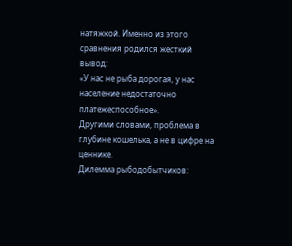натяжкой. Именно из этого сравнения родился жесткий вывод:
«У нас не рыба дорогая, у нас население недостаточно платежеспособное».
Другими словами, проблема в глубине кошелька, а не в цифре на ценнике.
Дилемма рыбодобытчиков: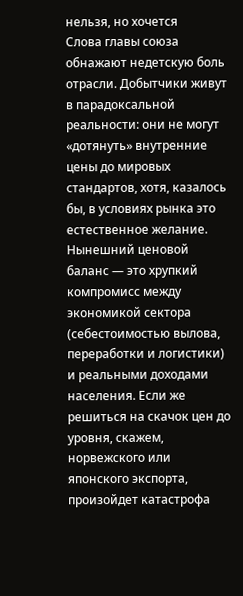нельзя, но хочется
Слова главы союза обнажают недетскую боль отрасли. Добытчики живут в парадоксальной реальности: они не могут «дотянуть» внутренние цены до мировых стандартов, хотя, казалось бы, в условиях рынка это естественное желание. Нынешний ценовой баланс — это хрупкий компромисс между экономикой сектора (себестоимостью вылова, переработки и логистики) и реальными доходами населения. Если же решиться на скачок цен до уровня, скажем, норвежского или японского экспорта, произойдет катастрофа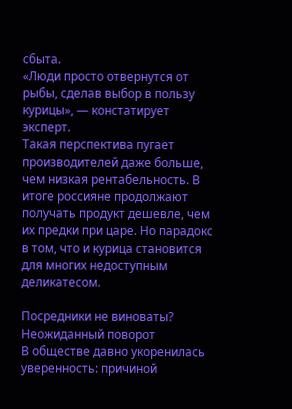сбыта.
«Люди просто отвернутся от рыбы, сделав выбор в пользу курицы», — констатирует эксперт.
Такая перспектива пугает производителей даже больше, чем низкая рентабельность. В итоге россияне продолжают получать продукт дешевле, чем их предки при царе. Но парадокс в том, что и курица становится для многих недоступным деликатесом.

Посредники не виноваты? Неожиданный поворот
В обществе давно укоренилась уверенность: причиной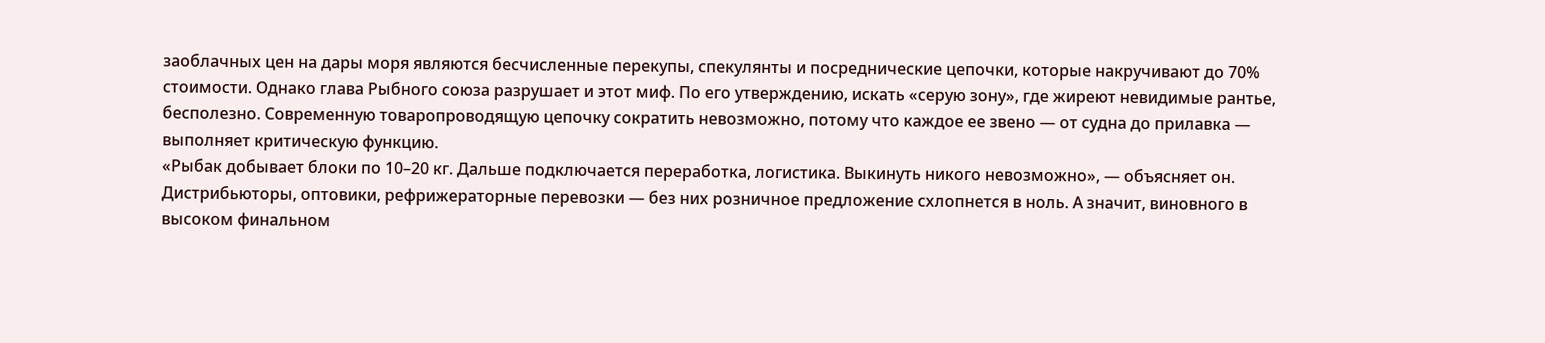заоблачных цен на дары моря являются бесчисленные перекупы, спекулянты и посреднические цепочки, которые накручивают до 70% стоимости. Однако глава Рыбного союза разрушает и этот миф. По его утверждению, искать «серую зону», где жиреют невидимые рантье, бесполезно. Современную товаропроводящую цепочку сократить невозможно, потому что каждое ее звено — от судна до прилавка — выполняет критическую функцию.
«Рыбак добывает блоки по 10–20 кг. Дальше подключается переработка, логистика. Выкинуть никого невозможно», — объясняет он.
Дистрибьюторы, оптовики, рефрижераторные перевозки — без них розничное предложение схлопнется в ноль. А значит, виновного в высоком финальном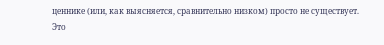ценнике (или, как выясняется, сравнительно низком) просто не существует. Это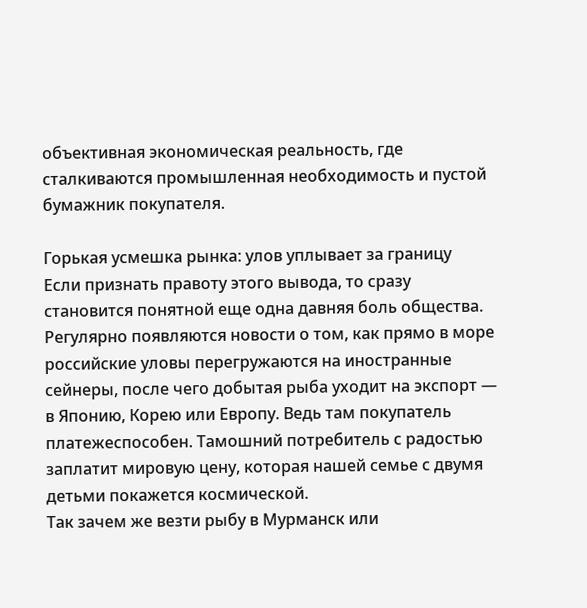объективная экономическая реальность, где сталкиваются промышленная необходимость и пустой бумажник покупателя.

Горькая усмешка рынка: улов уплывает за границу
Если признать правоту этого вывода, то сразу становится понятной еще одна давняя боль общества. Регулярно появляются новости о том, как прямо в море российские уловы перегружаются на иностранные сейнеры, после чего добытая рыба уходит на экспорт — в Японию, Корею или Европу. Ведь там покупатель платежеспособен. Тамошний потребитель с радостью заплатит мировую цену, которая нашей семье с двумя детьми покажется космической.
Так зачем же везти рыбу в Мурманск или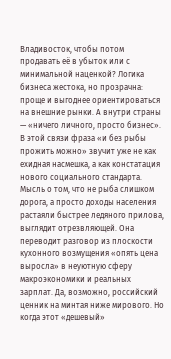Владивосток, чтобы потом продавать её в убыток или с минимальной наценкой? Логика бизнеса жестока, но прозрачна: проще и выгоднее ориентироваться на внешние рынки. А внутри страны — «ничего личного, просто бизнес». В этой связи фраза «и без рыбы прожить можно» звучит уже не как ехидная насмешка, а как констатация нового социального стандарта.
Мысль о том, что не рыба слишком дорога, а просто доходы населения растаяли быстрее ледяного прилова, выглядит отрезвляющей. Она переводит разговор из плоскости кухонного возмущения «опять цена выросла» в неуютную сферу макроэкономики и реальных зарплат. Да, возможно, российский ценник на минтая ниже мирового. Но когда этот «дешевый»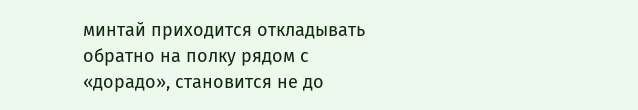минтай приходится откладывать обратно на полку рядом с «дорадо», становится не до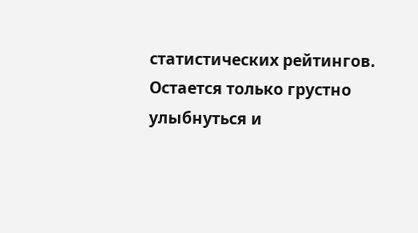статистических рейтингов. Остается только грустно улыбнуться и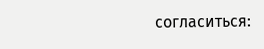согласиться: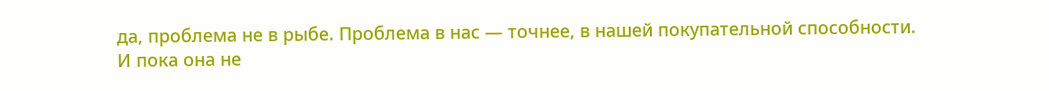да, проблема не в рыбе. Проблема в нас — точнее, в нашей покупательной способности. И пока она не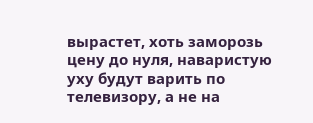вырастет, хоть заморозь цену до нуля, наваристую уху будут варить по телевизору, а не на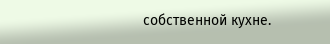собственной кухне.